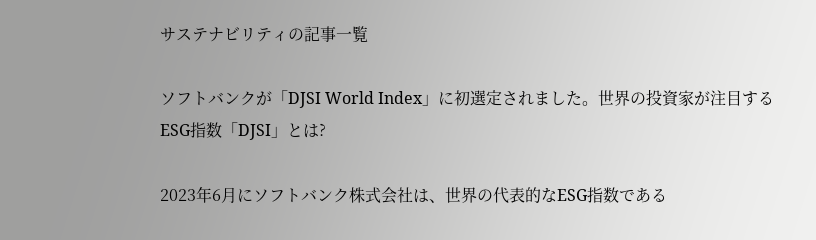サステナビリティの記事一覧

ソフトバンクが「DJSI World Index」に初選定されました。世界の投資家が注目するESG指数「DJSI」とは?

2023年6月にソフトバンク株式会社は、世界の代表的なESG指数である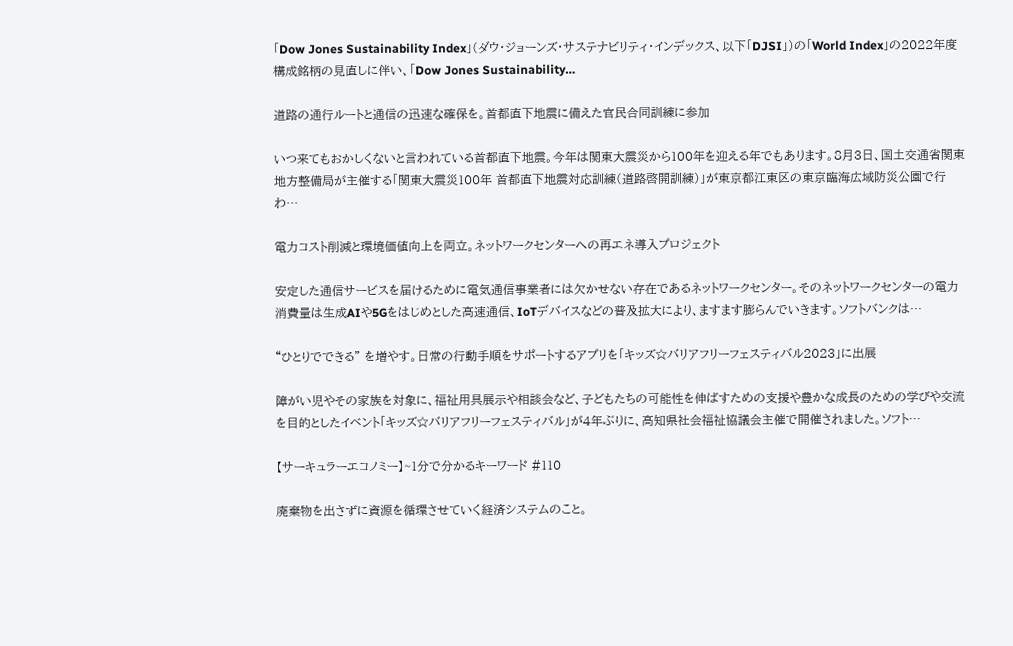「Dow Jones Sustainability Index」(ダウ・ジョーンズ・サステナビリティ・インデックス、以下「DJSI」)の「World Index」の2022年度構成銘柄の見直しに伴い、「Dow Jones Sustainability…

道路の通行ルートと通信の迅速な確保を。首都直下地震に備えた官民合同訓練に参加

いつ来てもおかしくないと言われている首都直下地震。今年は関東大震災から100年を迎える年でもあります。8月3日、国土交通省関東地方整備局が主催する「関東大震災100年 首都直下地震対応訓練(道路啓開訓練)」が東京都江東区の東京臨海広域防災公園で行わ…

電力コスト削減と環境価値向上を両立。ネットワークセンターへの再エネ導入プロジェクト

安定した通信サービスを届けるために電気通信事業者には欠かせない存在であるネットワークセンター。そのネットワークセンターの電力消費量は生成AIや5Gをはじめとした高速通信、IoTデバイスなどの普及拡大により、ますます膨らんでいきます。ソフトバンクは…

“ひとりでできる” を増やす。日常の行動手順をサポートするアプリを「キッズ☆バリアフリーフェスティバル2023」に出展

障がい児やその家族を対象に、福祉用具展示や相談会など、子どもたちの可能性を伸ばすための支援や豊かな成長のための学びや交流を目的としたイベント「キッズ☆バリアフリーフェスティバル」が4年ぶりに、高知県社会福祉協議会主催で開催されました。ソフト…

【サーキュラーエコノミー】~1分で分かるキーワード #110

廃棄物を出さずに資源を循環させていく経済システムのこと。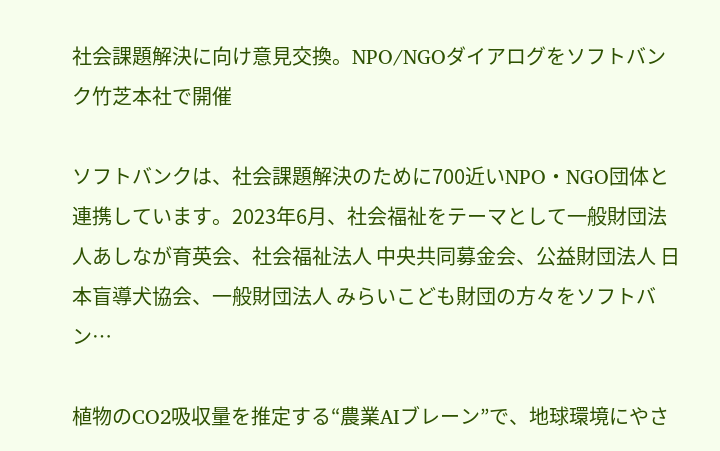社会課題解決に向け意見交換。NPO/NGOダイアログをソフトバンク竹芝本社で開催

ソフトバンクは、社会課題解決のために700近いNPO・NGO団体と連携しています。2023年6月、社会福祉をテーマとして一般財団法人あしなが育英会、社会福祉法人 中央共同募金会、公益財団法人 日本盲導犬協会、一般財団法人 みらいこども財団の方々をソフトバン…

植物のCO2吸収量を推定する“農業AIブレーン”で、地球環境にやさ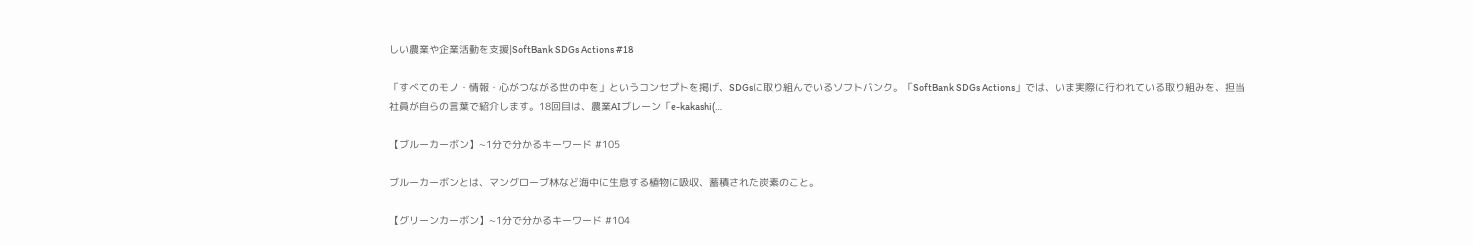しい農業や企業活動を支援|SoftBank SDGs Actions #18

「すべてのモノ・情報・心がつながる世の中を」というコンセプトを掲げ、SDGsに取り組んでいるソフトバンク。「SoftBank SDGs Actions」では、いま実際に行われている取り組みを、担当社員が自らの言葉で紹介します。18回目は、農業AIブレーン「e-kakashi(…

【ブルーカーボン】~1分で分かるキーワード #105

ブルーカーボンとは、マングローブ林など海中に生息する植物に吸収、蓄積された炭素のこと。

【グリーンカーボン】~1分で分かるキーワード #104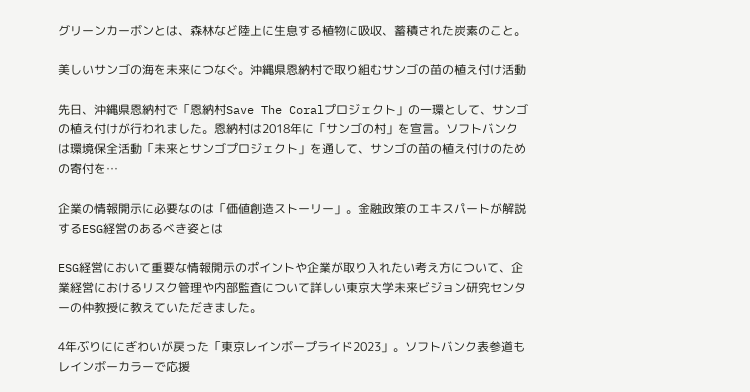グリーンカーボンとは、森林など陸上に生息する植物に吸収、蓄積された炭素のこと。

美しいサンゴの海を未来につなぐ。沖縄県恩納村で取り組むサンゴの苗の植え付け活動

先日、沖縄県恩納村で「恩納村Save The Coralプロジェクト」の一環として、サンゴの植え付けが行われました。恩納村は2018年に「サンゴの村」を宣言。ソフトバンクは環境保全活動「未来とサンゴプロジェクト」を通して、サンゴの苗の植え付けのための寄付を…

企業の情報開示に必要なのは「価値創造ストーリー」。金融政策のエキスパートが解説するESG経営のあるべき姿とは

ESG経営において重要な情報開示のポイントや企業が取り入れたい考え方について、企業経営におけるリスク管理や内部監査について詳しい東京大学未来ビジョン研究センターの仲教授に教えていただきました。

4年ぶりににぎわいが戻った「東京レインボープライド2023」。ソフトバンク表参道もレインボーカラーで応援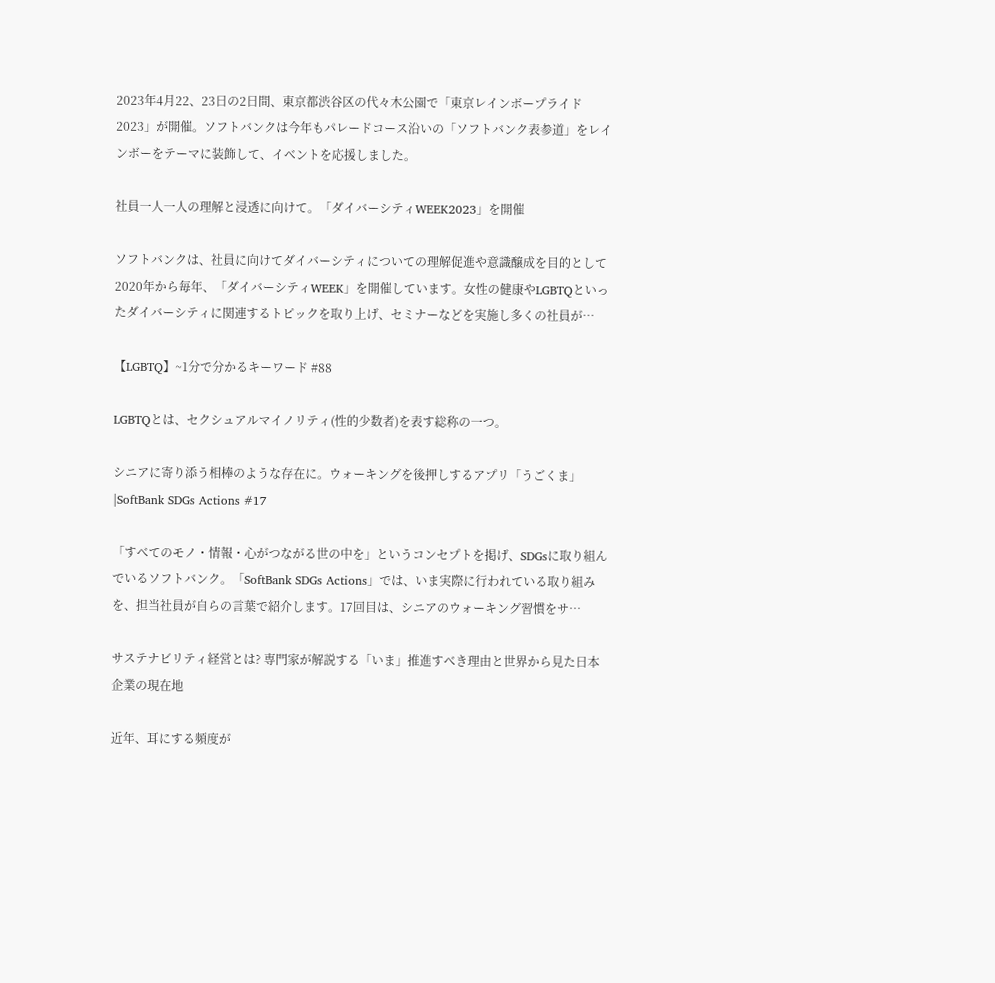2023年4月22、23日の2日間、東京都渋谷区の代々木公園で「東京レインボープライド2023」が開催。ソフトバンクは今年もパレードコース沿いの「ソフトバンク表参道」をレインボーをテーマに装飾して、イベントを応援しました。

社員一人一人の理解と浸透に向けて。「ダイバーシティWEEK2023」を開催

ソフトバンクは、社員に向けてダイバーシティについての理解促進や意識醸成を目的として2020年から毎年、「ダイバーシティWEEK」を開催しています。女性の健康やLGBTQといったダイバーシティに関連するトピックを取り上げ、セミナーなどを実施し多くの社員が…

【LGBTQ】~1分で分かるキーワード #88

LGBTQとは、セクシュアルマイノリティ(性的少数者)を表す総称の一つ。

シニアに寄り添う相棒のような存在に。ウォーキングを後押しするアプリ「うごくま」|SoftBank SDGs Actions #17

「すべてのモノ・情報・心がつながる世の中を」というコンセプトを掲げ、SDGsに取り組んでいるソフトバンク。「SoftBank SDGs Actions」では、いま実際に行われている取り組みを、担当社員が自らの言葉で紹介します。17回目は、シニアのウォーキング習慣をサ…

サステナビリティ経営とは? 専門家が解説する「いま」推進すべき理由と世界から見た日本企業の現在地

近年、耳にする頻度が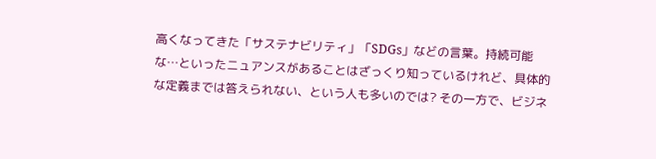高くなってきた「サステナビリティ」「SDGs」などの言葉。持続可能な…といったニュアンスがあることはざっくり知っているけれど、具体的な定義までは答えられない、という人も多いのでは? その一方で、ビジネ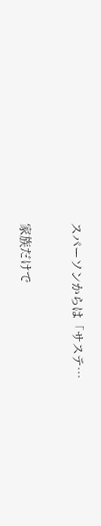スパーソンからは「サステ…

家族だけで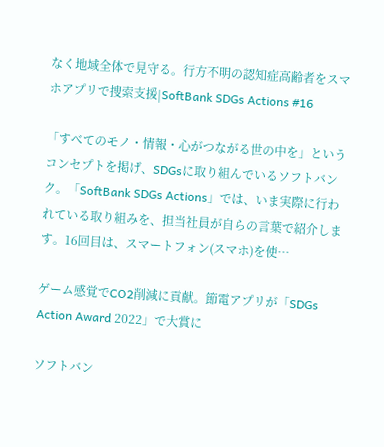なく地域全体で見守る。行方不明の認知症高齢者をスマホアプリで捜索支援|SoftBank SDGs Actions #16

「すべてのモノ・情報・心がつながる世の中を」というコンセプトを掲げ、SDGsに取り組んでいるソフトバンク。「SoftBank SDGs Actions」では、いま実際に行われている取り組みを、担当社員が自らの言葉で紹介します。16回目は、スマートフォン(スマホ)を使…

ゲーム感覚でCO2削減に貢献。節電アプリが「SDGs Action Award 2022」で大賞に

ソフトバン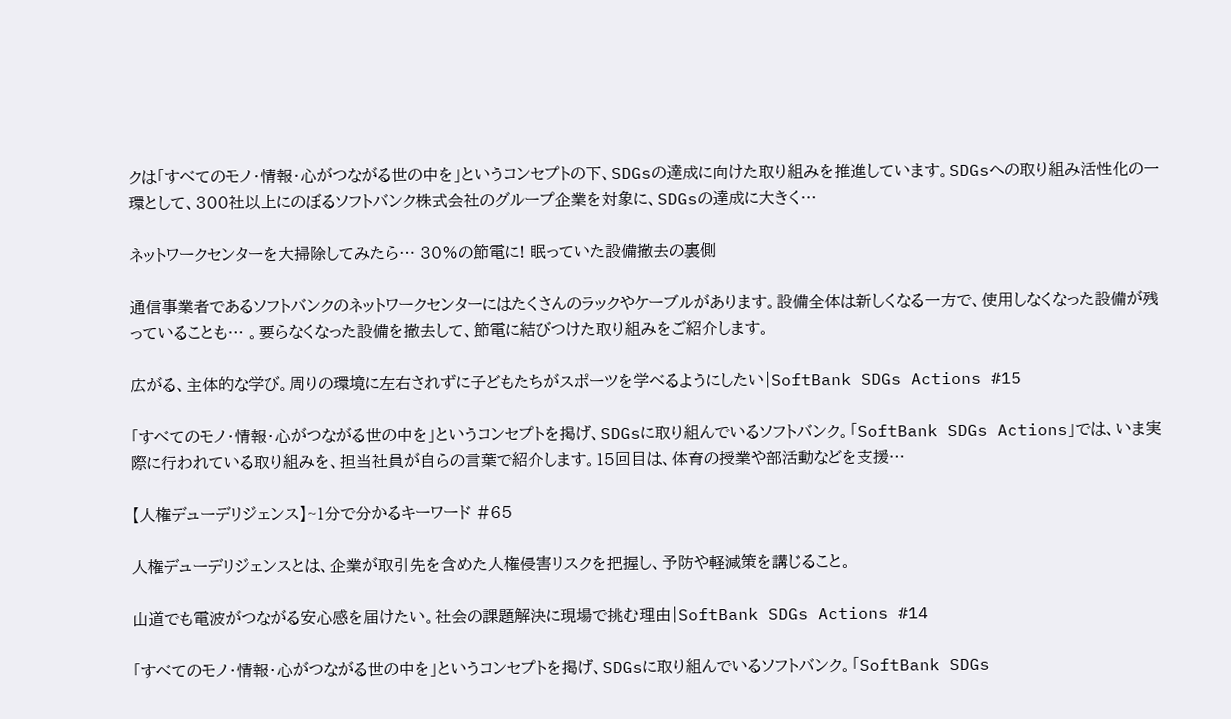クは「すべてのモノ・情報・心がつながる世の中を」というコンセプトの下、SDGsの達成に向けた取り組みを推進しています。SDGsへの取り組み活性化の一環として、300社以上にのぼるソフトバンク株式会社のグループ企業を対象に、SDGsの達成に大きく…

ネットワークセンターを大掃除してみたら… 30%の節電に! 眠っていた設備撤去の裏側

通信事業者であるソフトバンクのネットワークセンターにはたくさんのラックやケーブルがあります。設備全体は新しくなる一方で、使用しなくなった設備が残っていることも… 。要らなくなった設備を撤去して、節電に結びつけた取り組みをご紹介します。

広がる、主体的な学び。周りの環境に左右されずに子どもたちがスポーツを学べるようにしたい|SoftBank SDGs Actions #15

「すべてのモノ・情報・心がつながる世の中を」というコンセプトを掲げ、SDGsに取り組んでいるソフトバンク。「SoftBank SDGs Actions」では、いま実際に行われている取り組みを、担当社員が自らの言葉で紹介します。15回目は、体育の授業や部活動などを支援…

【人権デューデリジェンス】~1分で分かるキーワード #65

人権デューデリジェンスとは、企業が取引先を含めた人権侵害リスクを把握し、予防や軽減策を講じること。

山道でも電波がつながる安心感を届けたい。社会の課題解決に現場で挑む理由|SoftBank SDGs Actions #14

「すべてのモノ・情報・心がつながる世の中を」というコンセプトを掲げ、SDGsに取り組んでいるソフトバンク。「SoftBank SDGs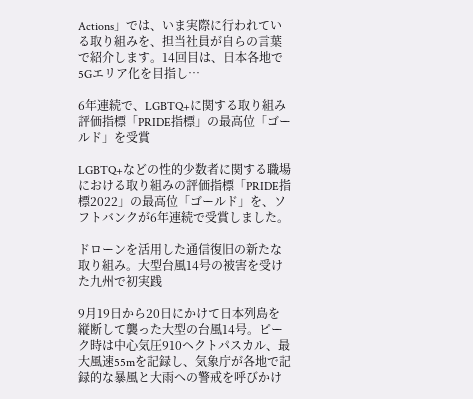Actions」では、いま実際に行われている取り組みを、担当社員が自らの言葉で紹介します。14回目は、日本各地で5Gエリア化を目指し…

6年連続で、LGBTQ+に関する取り組み評価指標「PRIDE指標」の最高位「ゴールド」を受賞

LGBTQ+などの性的少数者に関する職場における取り組みの評価指標「PRIDE指標2022」の最高位「ゴールド」を、ソフトバンクが6年連続で受賞しました。

ドローンを活用した通信復旧の新たな取り組み。大型台風14号の被害を受けた九州で初実践

9月19日から20日にかけて日本列島を縦断して襲った大型の台風14号。ピーク時は中心気圧910ヘクトパスカル、最大風速55mを記録し、気象庁が各地で記録的な暴風と大雨への警戒を呼びかけ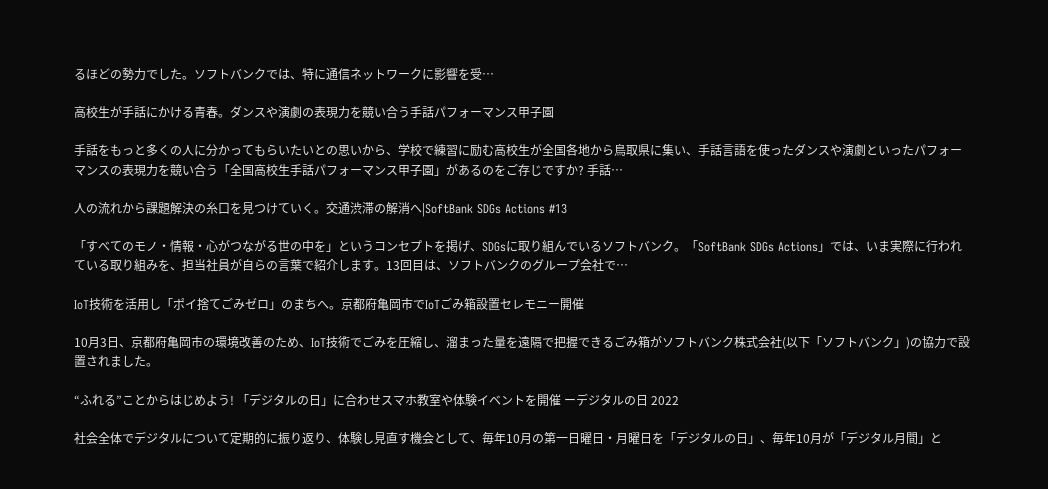るほどの勢力でした。ソフトバンクでは、特に通信ネットワークに影響を受…

高校生が手話にかける青春。ダンスや演劇の表現力を競い合う手話パフォーマンス甲子園

手話をもっと多くの人に分かってもらいたいとの思いから、学校で練習に励む高校生が全国各地から鳥取県に集い、手話言語を使ったダンスや演劇といったパフォーマンスの表現力を競い合う「全国高校生手話パフォーマンス甲子園」があるのをご存じですか? 手話…

人の流れから課題解決の糸口を見つけていく。交通渋滞の解消へ|SoftBank SDGs Actions #13

「すべてのモノ・情報・心がつながる世の中を」というコンセプトを掲げ、SDGsに取り組んでいるソフトバンク。「SoftBank SDGs Actions」では、いま実際に行われている取り組みを、担当社員が自らの言葉で紹介します。13回目は、ソフトバンクのグループ会社で…

IoT技術を活用し「ポイ捨てごみゼロ」のまちへ。京都府亀岡市でIoTごみ箱設置セレモニー開催

10月3日、京都府亀岡市の環境改善のため、IoT技術でごみを圧縮し、溜まった量を遠隔で把握できるごみ箱がソフトバンク株式会社(以下「ソフトバンク」)の協力で設置されました。

“ふれる”ことからはじめよう! 「デジタルの日」に合わせスマホ教室や体験イベントを開催 ーデジタルの日 2022

社会全体でデジタルについて定期的に振り返り、体験し見直す機会として、毎年10月の第一日曜日・月曜日を「デジタルの日」、毎年10月が「デジタル月間」と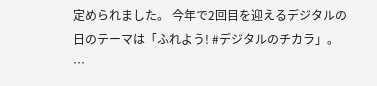定められました。 今年で2回目を迎えるデジタルの日のテーマは「ふれよう! #デジタルのチカラ」。 …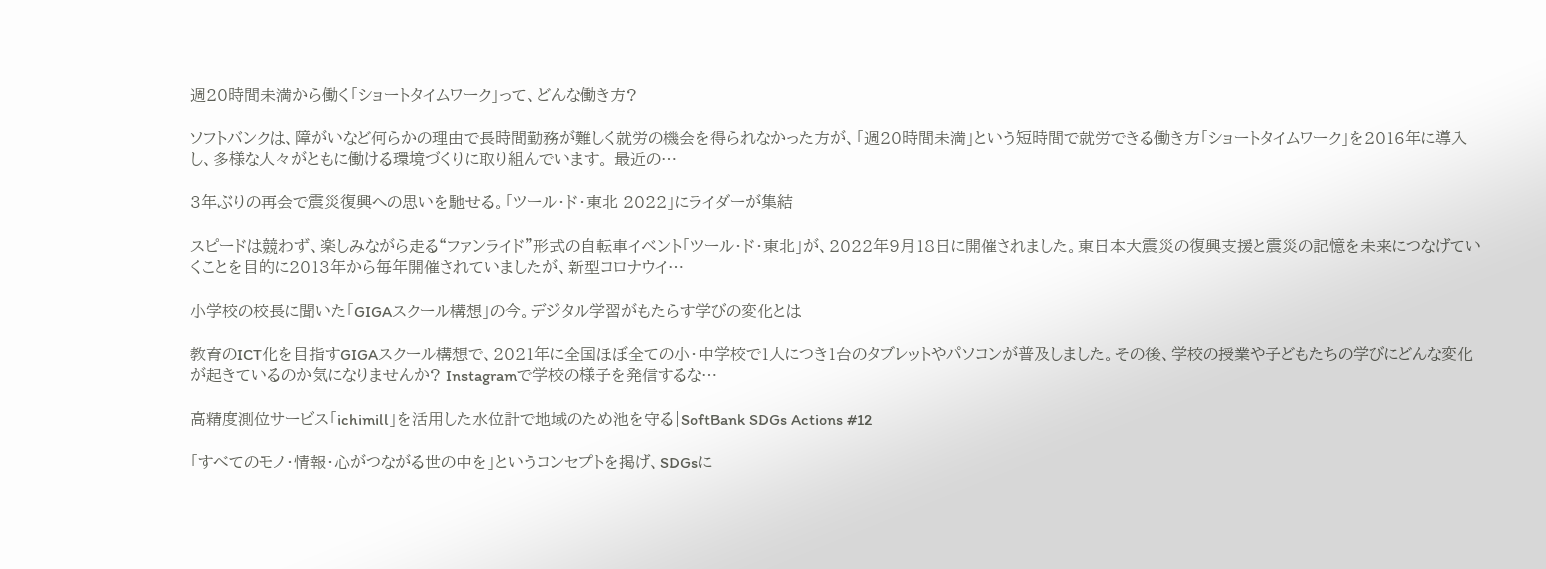週20時間未満から働く「ショートタイムワーク」って、どんな働き方?

ソフトバンクは、障がいなど何らかの理由で長時間勤務が難しく就労の機会を得られなかった方が、「週20時間未満」という短時間で就労できる働き方「ショートタイムワーク」を2016年に導入し、多様な人々がともに働ける環境づくりに取り組んでいます。 最近の…

3年ぶりの再会で震災復興への思いを馳せる。「ツール・ド・東北 2022」にライダーが集結

スピードは競わず、楽しみながら走る“ファンライド”形式の自転車イベント「ツール・ド・東北」が、2022年9月18日に開催されました。東日本大震災の復興支援と震災の記憶を未来につなげていくことを目的に2013年から毎年開催されていましたが、新型コロナウイ…

小学校の校長に聞いた「GIGAスクール構想」の今。デジタル学習がもたらす学びの変化とは

教育のICT化を目指すGIGAスクール構想で、2021年に全国ほぼ全ての小・中学校で1人につき1台のタブレットやパソコンが普及しました。その後、学校の授業や子どもたちの学びにどんな変化が起きているのか気になりませんか? Instagramで学校の様子を発信するな…

高精度測位サービス「ichimill」を活用した水位計で地域のため池を守る|SoftBank SDGs Actions #12

「すべてのモノ・情報・心がつながる世の中を」というコンセプトを掲げ、SDGsに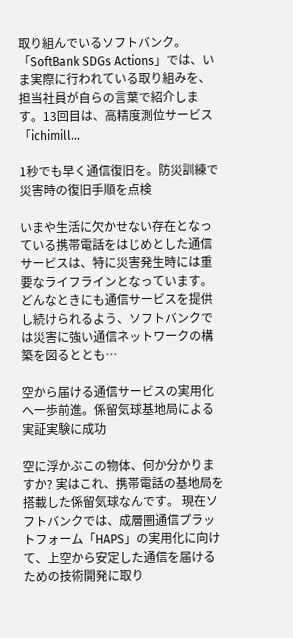取り組んでいるソフトバンク。「SoftBank SDGs Actions」では、いま実際に行われている取り組みを、担当社員が自らの言葉で紹介します。13回目は、高精度測位サービス「ichimill…

1秒でも早く通信復旧を。防災訓練で災害時の復旧手順を点検

いまや生活に欠かせない存在となっている携帯電話をはじめとした通信サービスは、特に災害発生時には重要なライフラインとなっています。どんなときにも通信サービスを提供し続けられるよう、ソフトバンクでは災害に強い通信ネットワークの構築を図るととも…

空から届ける通信サービスの実用化へ一歩前進。係留気球基地局による実証実験に成功

空に浮かぶこの物体、何か分かりますか? 実はこれ、携帯電話の基地局を搭載した係留気球なんです。 現在ソフトバンクでは、成層圏通信プラットフォーム「HAPS」の実用化に向けて、上空から安定した通信を届けるための技術開発に取り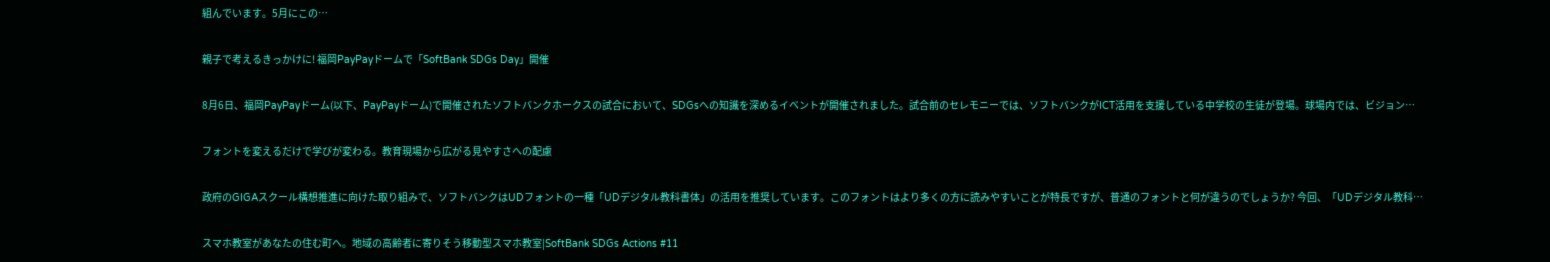組んでいます。5月にこの…

親子で考えるきっかけに! 福岡PayPayドームで「SoftBank SDGs Day」開催

8月6日、福岡PayPayドーム(以下、PayPayドーム)で開催されたソフトバンクホークスの試合において、SDGsへの知識を深めるイベントが開催されました。試合前のセレモニーでは、ソフトバンクがICT活用を支援している中学校の生徒が登場。球場内では、ビジョン…

フォントを変えるだけで学びが変わる。教育現場から広がる見やすさへの配慮

政府のGIGAスクール構想推進に向けた取り組みで、ソフトバンクはUDフォントの一種「UDデジタル教科書体」の活用を推奨しています。このフォントはより多くの方に読みやすいことが特長ですが、普通のフォントと何が違うのでしょうか? 今回、「UDデジタル教科…

スマホ教室があなたの住む町へ。地域の高齢者に寄りそう移動型スマホ教室|SoftBank SDGs Actions #11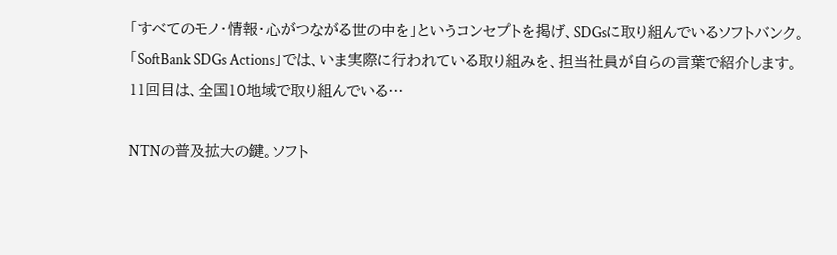「すべてのモノ・情報・心がつながる世の中を」というコンセプトを掲げ、SDGsに取り組んでいるソフトバンク。「SoftBank SDGs Actions」では、いま実際に行われている取り組みを、担当社員が自らの言葉で紹介します。 11回目は、全国10地域で取り組んでいる…

NTNの普及拡大の鍵。ソフト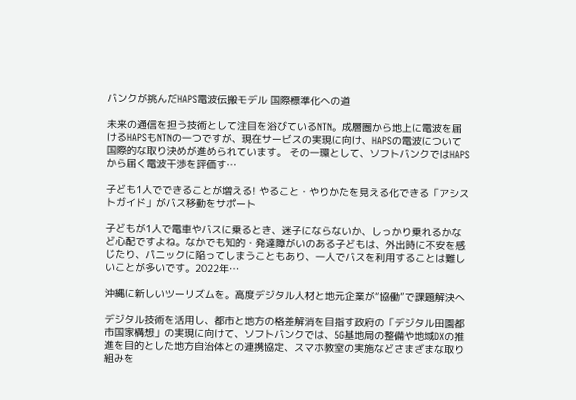バンクが挑んだHAPS電波伝搬モデル 国際標準化への道

未来の通信を担う技術として注目を浴びているNTN。成層圏から地上に電波を届けるHAPSもNTNの一つですが、現在サービスの実現に向け、HAPSの電波について国際的な取り決めが進められています。 その一環として、ソフトバンクではHAPSから届く電波干渉を評価す…

子ども1人でできることが増える! やること・やりかたを見える化できる「アシストガイド」がバス移動をサポート

子どもが1人で電車やバスに乗るとき、迷子にならないか、しっかり乗れるかなど心配ですよね。なかでも知的・発達障がいのある子どもは、外出時に不安を感じたり、パニックに陥ってしまうこともあり、一人でバスを利用することは難しいことが多いです。2022年…

沖縄に新しいツーリズムを。高度デジタル人材と地元企業が“協働”で課題解決へ

デジタル技術を活用し、都市と地方の格差解消を目指す政府の「デジタル田園都市国家構想」の実現に向けて、ソフトバンクでは、5G基地局の整備や地域DXの推進を目的とした地方自治体との連携協定、スマホ教室の実施などさまざまな取り組みを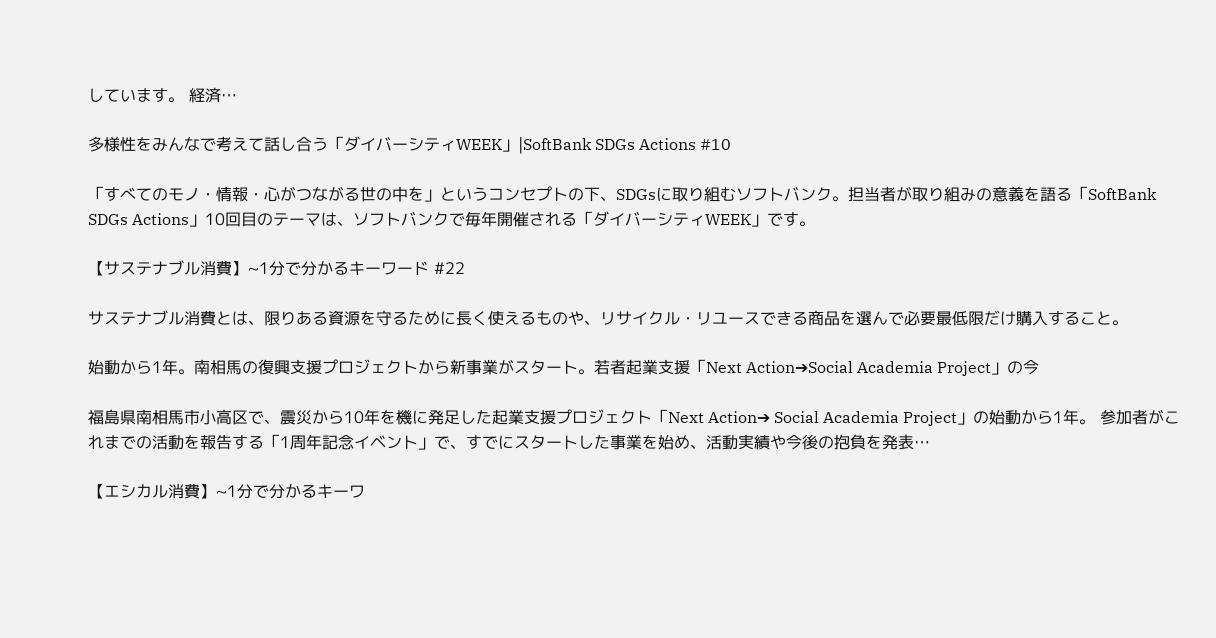しています。 経済…

多様性をみんなで考えて話し合う「ダイバーシティWEEK」|SoftBank SDGs Actions #10

「すべてのモノ・情報・心がつながる世の中を」というコンセプトの下、SDGsに取り組むソフトバンク。担当者が取り組みの意義を語る「SoftBank SDGs Actions」10回目のテーマは、ソフトバンクで毎年開催される「ダイバーシティWEEK」です。

【サステナブル消費】~1分で分かるキーワード #22

サステナブル消費とは、限りある資源を守るために長く使えるものや、リサイクル・リユースできる商品を選んで必要最低限だけ購入すること。

始動から1年。南相馬の復興支援プロジェクトから新事業がスタート。若者起業支援「Next Action➔Social Academia Project」の今

福島県南相馬市小高区で、震災から10年を機に発足した起業支援プロジェクト「Next Action➔ Social Academia Project」の始動から1年。 参加者がこれまでの活動を報告する「1周年記念イベント」で、すでにスタートした事業を始め、活動実績や今後の抱負を発表…

【エシカル消費】~1分で分かるキーワ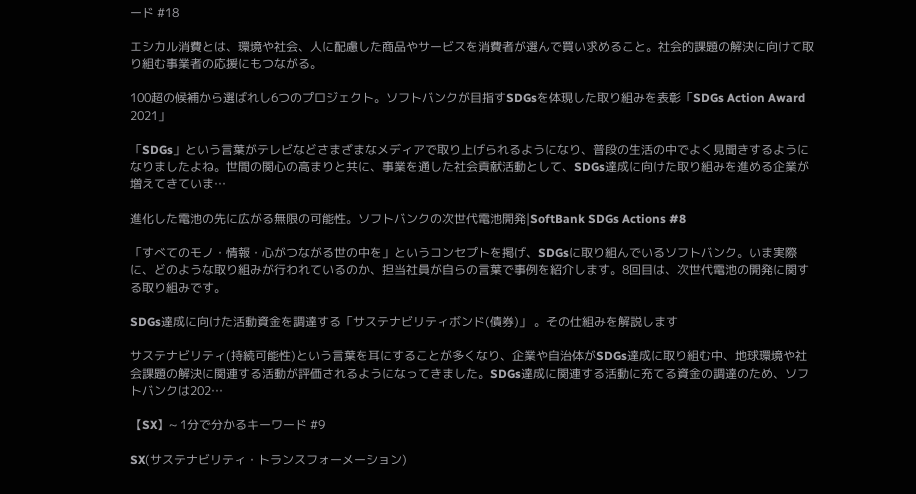ード #18

エシカル消費とは、環境や社会、人に配慮した商品やサービスを消費者が選んで買い求めること。社会的課題の解決に向けて取り組む事業者の応援にもつながる。

100超の候補から選ばれし6つのプロジェクト。ソフトバンクが目指すSDGsを体現した取り組みを表彰「SDGs Action Award 2021」

「SDGs」という言葉がテレビなどさまざまなメディアで取り上げられるようになり、普段の生活の中でよく見聞きするようになりましたよね。世間の関心の高まりと共に、事業を通した社会貢献活動として、SDGs達成に向けた取り組みを進める企業が増えてきていま…

進化した電池の先に広がる無限の可能性。ソフトバンクの次世代電池開発|SoftBank SDGs Actions #8

「すべてのモノ・情報・心がつながる世の中を」というコンセプトを掲げ、SDGsに取り組んでいるソフトバンク。いま実際に、どのような取り組みが行われているのか、担当社員が自らの言葉で事例を紹介します。8回目は、次世代電池の開発に関する取り組みです。

SDGs達成に向けた活動資金を調達する「サステナビリティボンド(債券)」 。その仕組みを解説します

サステナビリティ(持続可能性)という言葉を耳にすることが多くなり、企業や自治体がSDGs達成に取り組む中、地球環境や社会課題の解決に関連する活動が評価されるようになってきました。SDGs達成に関連する活動に充てる資金の調達のため、ソフトバンクは202…

【SX】~ 1分で分かるキーワード #9

SX(サステナビリティ・トランスフォーメーション)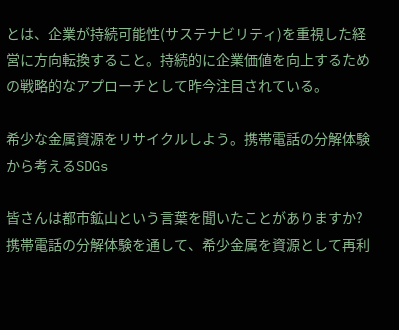とは、企業が持続可能性(サステナビリティ)を重視した経営に方向転換すること。持続的に企業価値を向上するための戦略的なアプローチとして昨今注目されている。

希少な金属資源をリサイクルしよう。携帯電話の分解体験から考えるSDGs

皆さんは都市鉱山という言葉を聞いたことがありますか?携帯電話の分解体験を通して、希少金属を資源として再利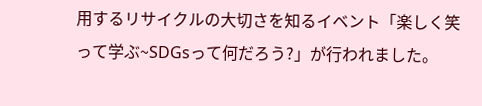用するリサイクルの大切さを知るイベント「楽しく笑って学ぶ~SDGsって何だろう?」が行われました。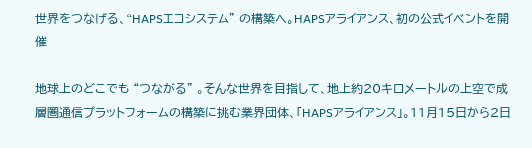世界をつなげる、“HAPSエコシステム” の構築へ。HAPSアライアンス、初の公式イベントを開催

地球上のどこでも “つながる” 。そんな世界を目指して、地上約20キロメートルの上空で成層圏通信プラットフォームの構築に挑む業界団体、「HAPSアライアンス」。11月15日から2日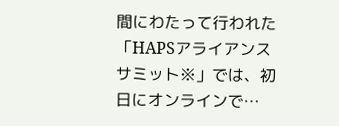間にわたって行われた「HAPSアライアンスサミット※」では、初日にオンラインで…